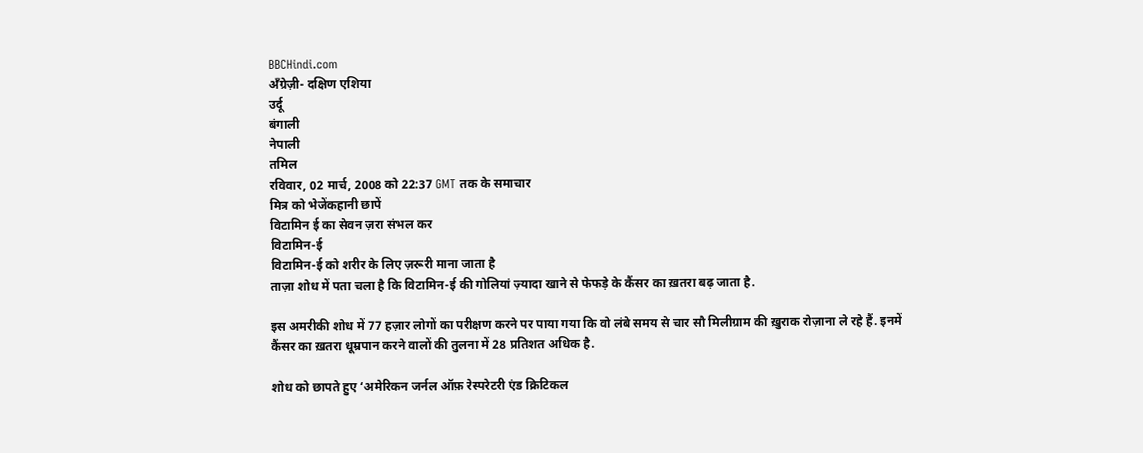BBCHindi.com
अँग्रेज़ी- दक्षिण एशिया
उर्दू
बंगाली
नेपाली
तमिल
रविवार, 02 मार्च, 2008 को 22:37 GMT तक के समाचार
मित्र को भेजेंकहानी छापें
विटामिन ई का सेवन ज़रा संभल कर
विटामिन-ई
विटामिन-ई को शरीर के लिए ज़रूरी माना जाता है
ताज़ा शोध में पता चला है कि विटामिन-ई की गोलियां ज़्यादा खाने से फेफड़े के कैंसर का ख़तरा बढ़ जाता है.

इस अमरीकी शोध में 77 हज़ार लोगों का परीक्षण करने पर पाया गया कि वो लंबे समय से चार सौ मिलीग्राम की ख़ुराक रोज़ाना ले रहे हैं. इनमें कैंसर का ख़तरा धूम्रपान करने वालों की तुलना में 28 प्रतिशत अधिक है.

शोध को छापते हुए ‘अमेरिकन जर्नल ऑफ़ रेस्परेटरी एंड क्रिटिकल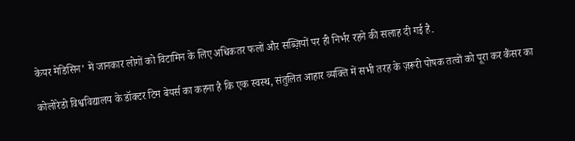केयर मेडिसिन’ में जानकार लोगों को विटामिन के लिए अधिकतर फलों और सब्ज़ियों पर ही निर्भर रहने की सलाह दी गई है.

कोलोरेडो विश्वविद्यालय के डॉक्टर टिम बेयर्स का कहना है कि एक स्वस्थ, संतुलित आहार व्यक्ति में सभी तरह के ज़रूरी पोषक तत्वों को पूरा कर कैंसर का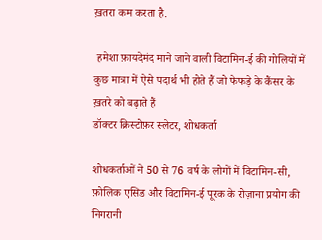ख़तरा कम करता है.

 हमेशा फ़ायदेमंद माने जाने वाली विटामिन-ई की गोलियों में कुछ मात्रा में ऐसे पदार्थ भी होते हैं जो फेफड़े के कैंसर के ख़तरे को बढ़ाते हैं
डॉक्टर क्रिस्टोफ़र स्लेटर, शोधकर्ता

शोधकर्ताओं ने 50 से 76 वर्ष के लोगों में विटामिन-सी, फ़ोलिक एसिड और विटामिन-ई पूरक के रोज़ाना प्रयोग की निगरानी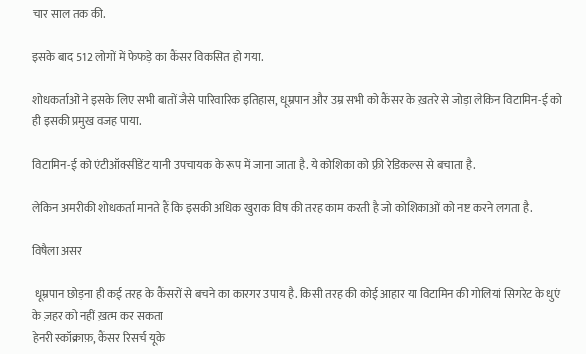चार साल तक की.

इसके बाद 512 लोगों में फेफड़े का कैंसर विकसित हो गया.

शोधकर्ताओं ने इसके लिए सभी बातों जैसे पारिवारिक इतिहास, धूम्रपान और उम्र सभी को कैंसर के ख़तरे से जोड़ा लेकिन विटामिन-ई को ही इसकी प्रमुख वजह पाया.

विटामिन-ई को एंटीऑक्सीडेंट यानी उपचायक के रूप में जाना जाता है. ये कोशिका को फ़्री रेडिकल्स से बचाता है.

लेकिन अमरीकी शोधकर्ता मानते हैं कि इसकी अधिक खुराक विष की तरह काम करती है जो कोशिकाओं को नष्ट करने लगता है.

विषैला असर

 धूम्रपान छोड़ना ही कई तरह के कैंसरों से बचने का कारगर उपाय है. किसी तरह की कोई आहार या विटामिन की गोलियां सिगरेट के धुएं के ज़हर को नहीं ख़त्म कर सकता
हेनरी स्कॉक्राफ़, कैंसर रिसर्च यूके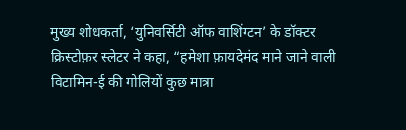मुख्य शोधकर्ता, ‘युनिवर्सिटी ऑफ वाशिंग्टन’ के डॉक्टर क्रिस्टोफ़र स्लेटर ने कहा, “हमेशा फ़ायदेमंद माने जाने वाली विटामिन-ई की गोलियों कुछ मात्रा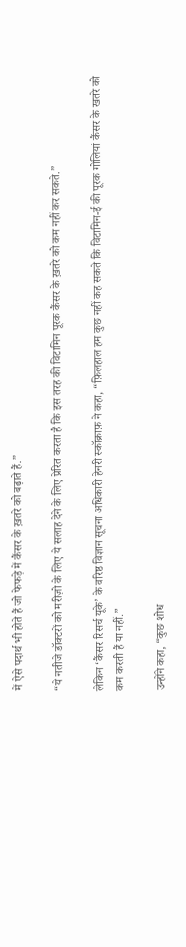में ऐसे पदार्थ भी होते हैं जो फेफड़े में कैंसर के ख़तरे को बढ़ाते हैं.”

“ये नतीजे डॉक्टरों को मरीज़ो के लिए ये सलाह देने के लिए प्रेरित करता है कि इस तरह की विटामिन पूरक कैंसर के ख़तरे को कम नहीं कर सकते.”

लेकिन ‘कैंसर रिसर्च यूके’ के वरिष्ठ विज्ञान सूचना अधिकारी हेनरी स्कॉक्राफ़ ने कहा, “फ़िलहाल हम कुछ नहीं कह सकते कि विटामिन-ई की पूरक गोलियां कैंसर के खतरे को कम करती हैं या नहीं.”

उन्होंने कहा, “कुछ शोध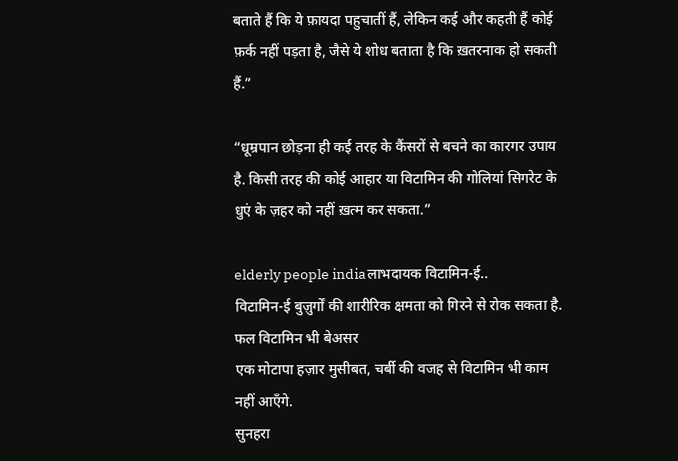बताते हैं कि ये फ़ायदा पहुचातीं हैं, लेकिन कई और कहती हैं कोई फ़र्क नहीं पड़ता है, जैसे ये शोध बताता है कि ख़तरनाक हो सकती हैं.”

“धूम्रपान छोड़ना ही कई तरह के कैंसरों से बचने का कारगर उपाय है. किसी तरह की कोई आहार या विटामिन की गोलियां सिगरेट के धुएं के ज़हर को नहीं ख़त्म कर सकता.”

elderly people indiaलाभदायक विटामिन-ई..
विटामिन-ई बुज़ुर्गों की शारीरिक क्षमता को गिरने से रोक सकता है.
फल विटामिन भी बेअसर
एक मोटापा हज़ार मुसीबत, चर्बी की वजह से विटामिन भी काम नहीं आएँगे.
सुनहरा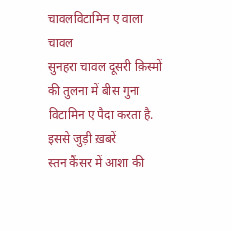चावलविटामिन ए वाला चावल
सुनहरा चावल दूसरी क़िस्मों की तुलना में बीस गुना विटामिन ए पैदा करता है.
इससे जुड़ी ख़बरें
स्तन कैंसर में आशा की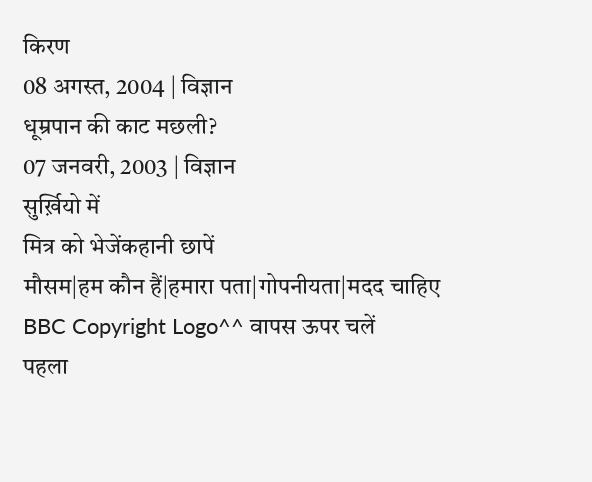किरण
08 अगस्त, 2004 | विज्ञान
धूम्रपान की काट मछली?
07 जनवरी, 2003 | विज्ञान
सुर्ख़ियो में
मित्र को भेजेंकहानी छापें
मौसम|हम कौन हैं|हमारा पता|गोपनीयता|मदद चाहिए
BBC Copyright Logo^^ वापस ऊपर चलें
पहला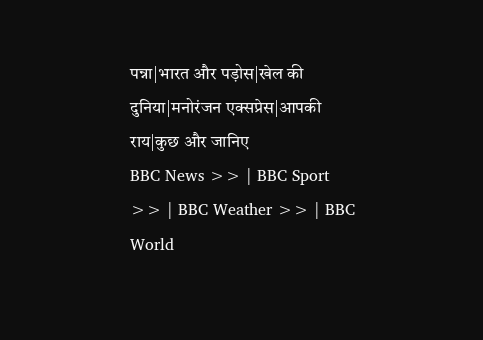पन्ना|भारत और पड़ोस|खेल की दुनिया|मनोरंजन एक्सप्रेस|आपकी राय|कुछ और जानिए
BBC News >> | BBC Sport >> | BBC Weather >> | BBC World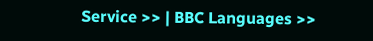Service >> | BBC Languages >>